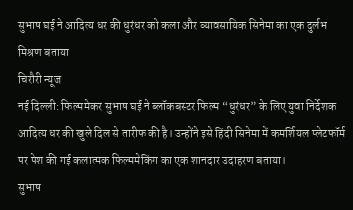सुभाष घई ने आदित्य धर की धुरंधर को कला और व्यावसायिक सिनेमा का एक दुर्लभ मिश्रण बताया
चिरौरी न्यूज
नई दिल्ली: फिल्ममेकर सुभाष घई ने ब्लॉकबस्टर फिल्म “धुरंधर” के लिए युवा निर्देशक आदित्य धर की खुले दिल से तारीफ की है। उन्होंने इसे हिंदी सिनेमा में कमर्शियल प्लेटफॉर्म पर पेश की गई कलात्मक फिल्ममेकिंग का एक शानदार उदाहरण बताया।
सुभाष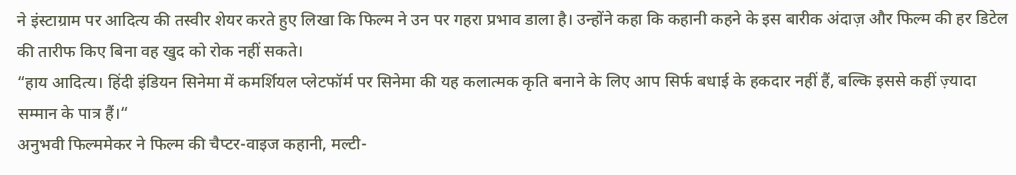ने इंस्टाग्राम पर आदित्य की तस्वीर शेयर करते हुए लिखा कि फिल्म ने उन पर गहरा प्रभाव डाला है। उन्होंने कहा कि कहानी कहने के इस बारीक अंदाज़ और फिल्म की हर डिटेल की तारीफ किए बिना वह खुद को रोक नहीं सकते।
“हाय आदित्य। हिंदी इंडियन सिनेमा में कमर्शियल प्लेटफॉर्म पर सिनेमा की यह कलात्मक कृति बनाने के लिए आप सिर्फ बधाई के हकदार नहीं हैं, बल्कि इससे कहीं ज़्यादा सम्मान के पात्र हैं।“
अनुभवी फिल्ममेकर ने फिल्म की चैप्टर-वाइज कहानी, मल्टी-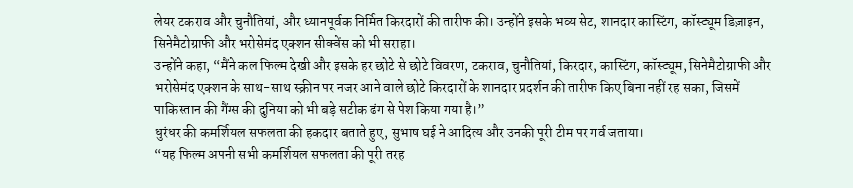लेयर टकराव और चुनौतियां, और ध्यानपूर्वक निर्मित किरदारों की तारीफ की। उन्होंने इसके भव्य सेट, शानदार कास्टिंग, कॉस्ट्यूम डिज़ाइन, सिनेमैटोग्राफी और भरोसेमंद एक्शन सीक्वेंस को भी सराहा।
उन्होंने कहा, “मैंने कल फिल्म देखी और इसके हर छोटे से छोटे विवरण, टकराव, चुनौतियां, किरदार, कास्टिंग, कॉस्ट्यूम, सिनेमैटोग्राफी और भरोसेमंद एक्शन के साथ-साथ स्क्रीन पर नजर आने वाले छोटे किरदारों के शानदार प्रदर्शन की तारीफ किए बिना नहीं रह सका, जिसमें पाकिस्तान की गैंग्स की दुनिया को भी बड़े सटीक ढंग से पेश किया गया है।”
धुरंधर की कमर्शियल सफलता की हकदार बताते हुए, सुभाष घई ने आदित्य और उनकी पूरी टीम पर गर्व जताया।
“यह फिल्म अपनी सभी कमर्शियल सफलता की पूरी तरह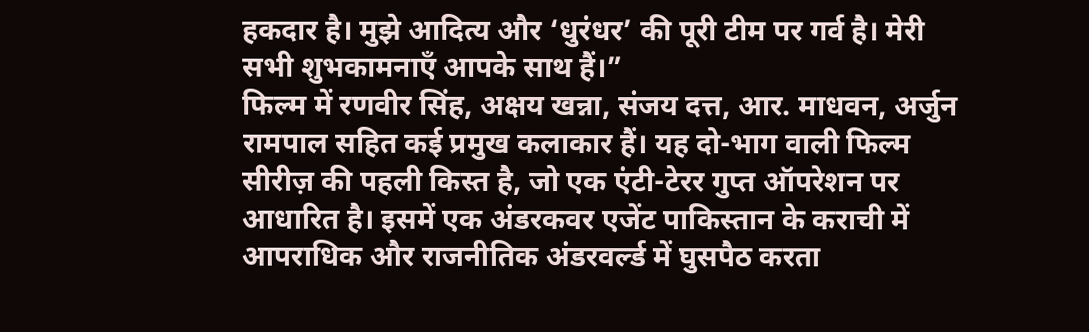हकदार है। मुझे आदित्य और ‘धुरंधर’ की पूरी टीम पर गर्व है। मेरी सभी शुभकामनाएँ आपके साथ हैं।”
फिल्म में रणवीर सिंह, अक्षय खन्ना, संजय दत्त, आर. माधवन, अर्जुन रामपाल सहित कई प्रमुख कलाकार हैं। यह दो-भाग वाली फिल्म सीरीज़ की पहली किस्त है, जो एक एंटी-टेरर गुप्त ऑपरेशन पर आधारित है। इसमें एक अंडरकवर एजेंट पाकिस्तान के कराची में आपराधिक और राजनीतिक अंडरवर्ल्ड में घुसपैठ करता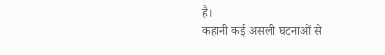है।
कहानी कई असली घटनाओं से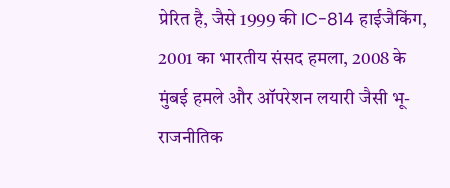प्रेरित है, जैसे 1999 की IC-814 हाईजैकिंग, 2001 का भारतीय संसद हमला, 2008 के मुंबई हमले और ऑपरेशन लयारी जैसी भू-राजनीतिक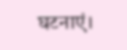घटनाएं।